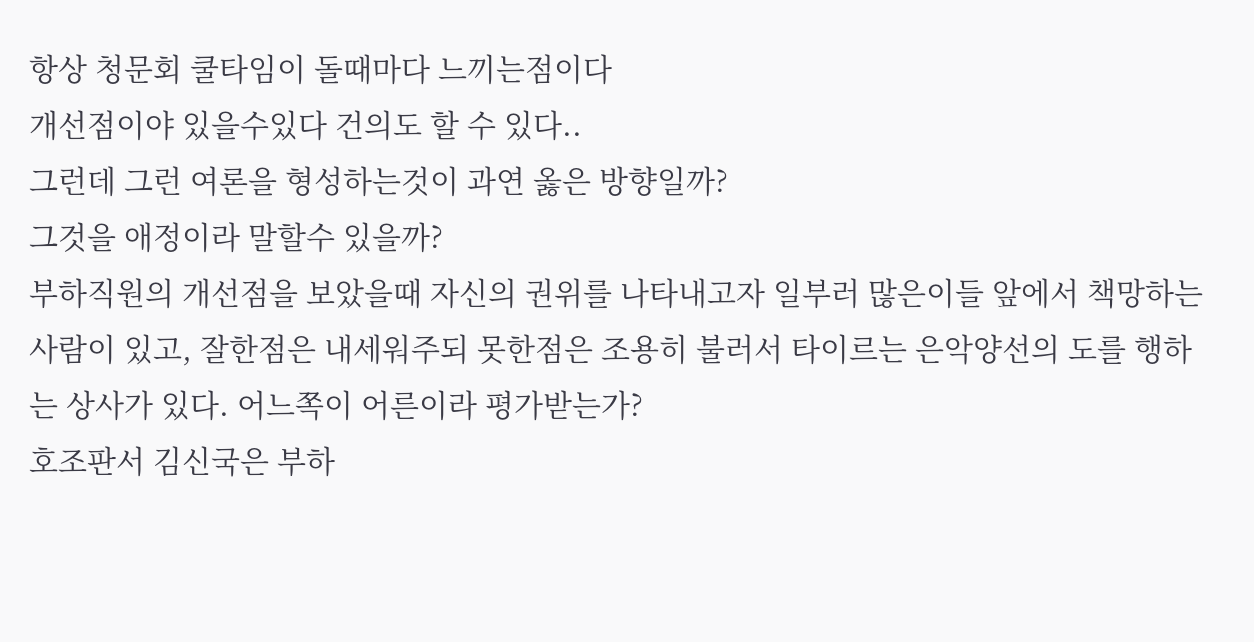항상 청문회 쿨타임이 돌때마다 느끼는점이다
개선점이야 있을수있다 건의도 할 수 있다..
그런데 그런 여론을 형성하는것이 과연 옳은 방향일까?
그것을 애정이라 말할수 있을까?
부하직원의 개선점을 보았을때 자신의 권위를 나타내고자 일부러 많은이들 앞에서 책망하는 사람이 있고, 잘한점은 내세워주되 못한점은 조용히 불러서 타이르는 은악양선의 도를 행하는 상사가 있다. 어느쪽이 어른이라 평가받는가?
호조판서 김신국은 부하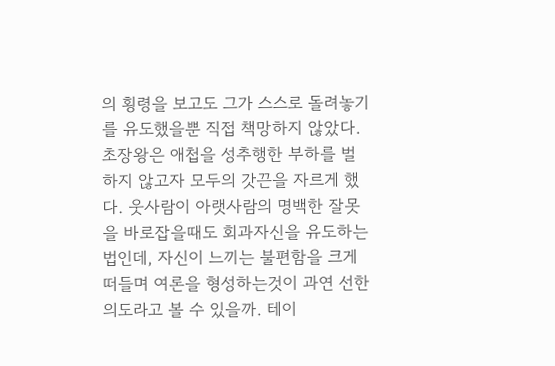의 횡령을 보고도 그가 스스로 돌려놓기를 유도했을뿐 직접 책망하지 않았다. 초장왕은 애첩을 성추행한 부하를 벌하지 않고자 모두의 갓끈을 자르게 했다. 웃사람이 아랫사람의 명백한 잘못을 바로잡을때도 회과자신을 유도하는법인데, 자신이 느끼는 불편함을 크게 떠들며 여론을 형성하는것이 과연 선한의도라고 볼 수 있을까. 테이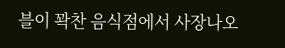블이 꽉찬 음식점에서 사장나오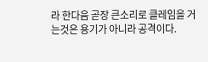라 한다음 곧장 큰소리로 클레임을 거는것은 용기가 아니라 공격이다.